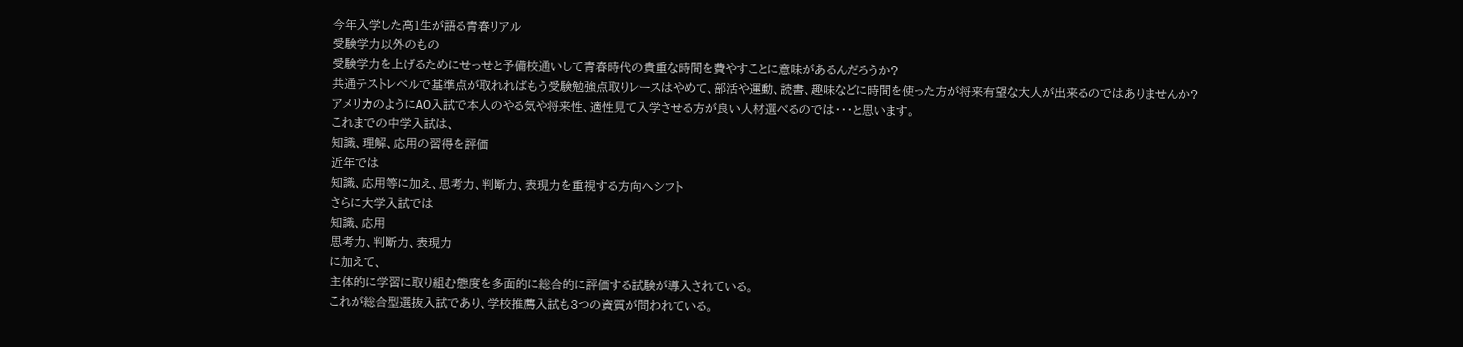今年入学した高1生が語る青春リアル
受験学力以外のもの
受験学力を上げるためにせっせと予備校通いして青春時代の貴重な時間を費やすことに意味があるんだろうか?
共通テストレベルで基準点が取れればもう受験勉強点取りレースはやめて、部活や運動、読書、趣味などに時間を使った方が将来有望な大人が出来るのではありませんか?
アメリカのようにAO入試で本人のやる気や将来性、適性見て入学させる方が良い人材選べるのでは・・・と思います。
これまでの中学入試は、
知識、理解、応用の習得を評価
近年では
知識、応用等に加え、思考力、判断力、表現力を重視する方向へシフト
さらに大学入試では
知識、応用
思考力、判断力、表現力
に加えて、
主体的に学習に取り組む態度を多面的に総合的に評価する試験が導入されている。
これが総合型選抜入試であり、学校推薦入試も3つの資質が問われている。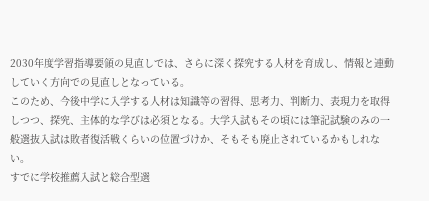2030年度学習指導要領の見直しでは、さらに深く探究する人材を育成し、情報と連動していく方向での見直しとなっている。
このため、今後中学に入学する人材は知識等の習得、思考力、判断力、表現力を取得しつつ、探究、主体的な学びは必須となる。大学入試もその頃には筆記試験のみの一般選抜入試は敗者復活戦くらいの位置づけか、そもそも廃止されているかもしれない。
すでに学校推薦入試と総合型選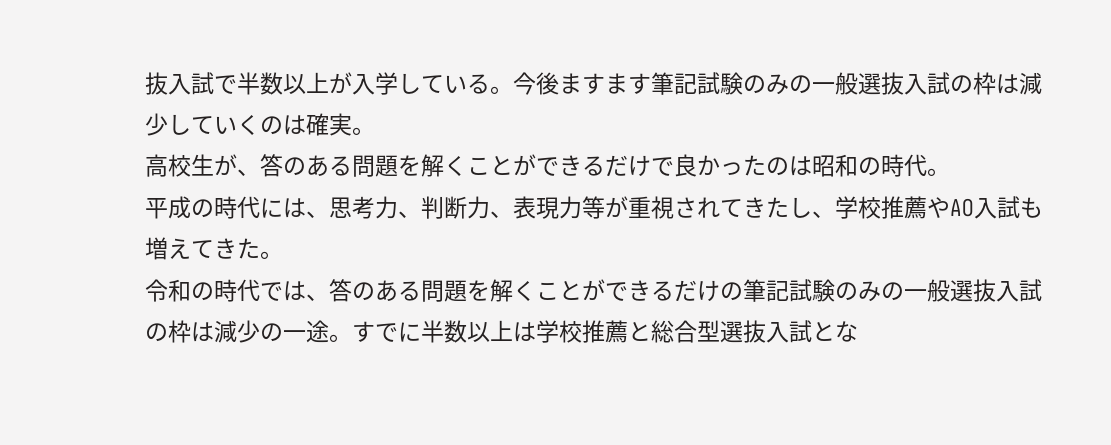抜入試で半数以上が入学している。今後ますます筆記試験のみの一般選抜入試の枠は減少していくのは確実。
高校生が、答のある問題を解くことができるだけで良かったのは昭和の時代。
平成の時代には、思考力、判断力、表現力等が重視されてきたし、学校推薦やAO入試も増えてきた。
令和の時代では、答のある問題を解くことができるだけの筆記試験のみの一般選抜入試の枠は減少の一途。すでに半数以上は学校推薦と総合型選抜入試とな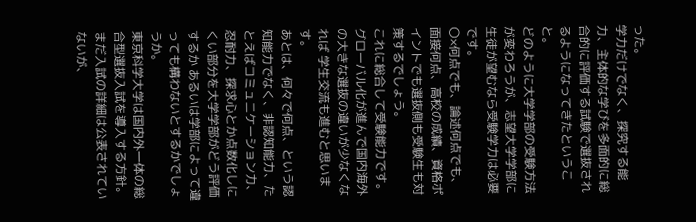った。
学力だけでなく、探究する能力、主体的な学びを多面的に総合的に評価する試験で選抜されるようになってきたということ。
どのように大学学部の受験方法が変わろうが、志望大学学部に生徒が望むなら受験学力は必要です。
〇×何点でも、論述何点でも、面接何点、高校の成績、資格ポイントでも選抜側も受験生も対策するでしょう。
これに総合して受験能力です。
グローバル化が進んで国内海外の大きな選抜の違いが少なくなれば 学生交流も進むと思います。
あとは、何々で何点、という認知能力でなく、非認知能力、たとえばコミュニケーション力、忍耐力、探求心とか点数化しにくい部分を大学学部がどう評価するか あるいは学部によって違っても構わないとするかでしょうか。
東京科学大学は国内外一体の総合型選抜入試を導入する方針。
まだ入試の詳細は公表されていないが、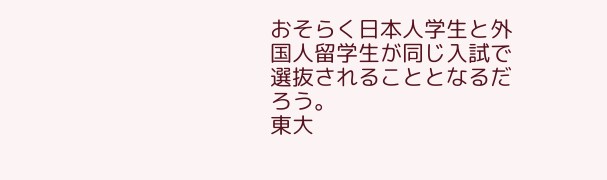おそらく日本人学生と外国人留学生が同じ入試で選抜されることとなるだろう。
東大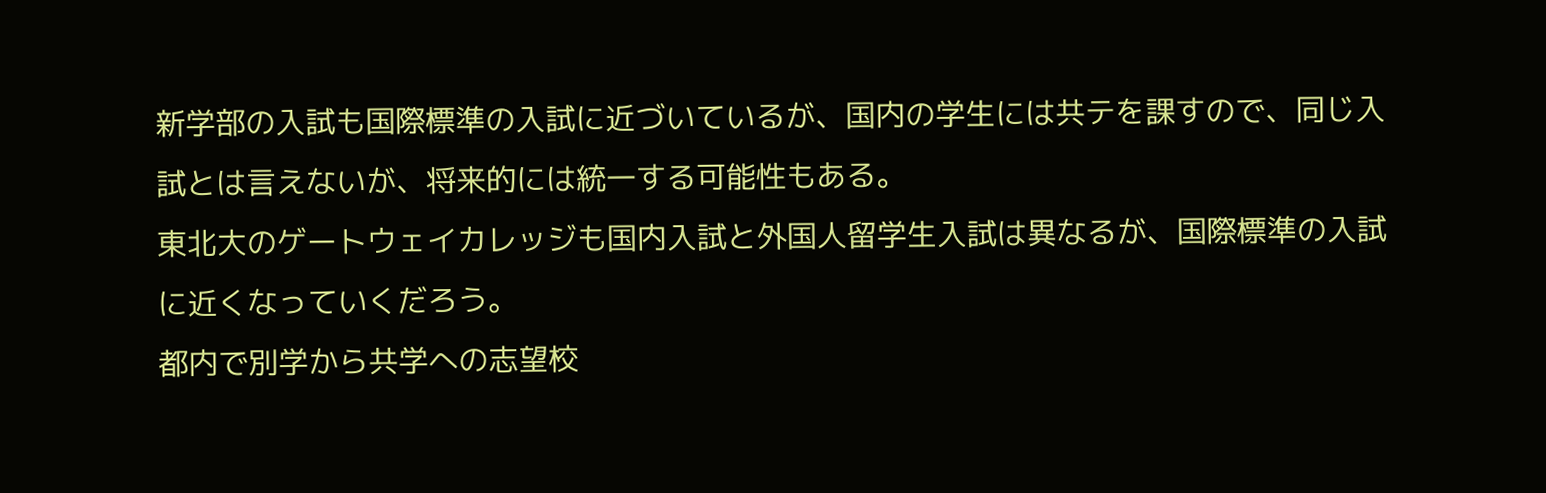新学部の入試も国際標準の入試に近づいているが、国内の学生には共テを課すので、同じ入試とは言えないが、将来的には統一する可能性もある。
東北大のゲートウェイカレッジも国内入試と外国人留学生入試は異なるが、国際標準の入試に近くなっていくだろう。
都内で別学から共学への志望校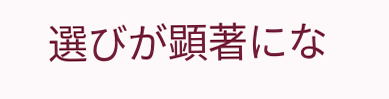選びが顕著にな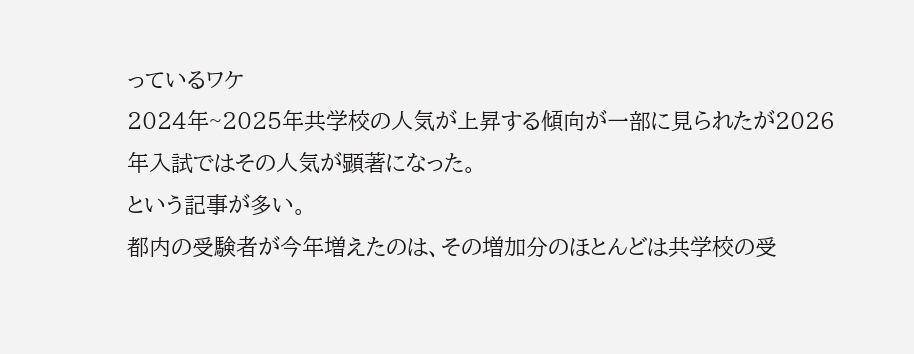っているワケ
2024年~2025年共学校の人気が上昇する傾向が一部に見られたが2026年入試ではその人気が顕著になった。
という記事が多い。
都内の受験者が今年増えたのは、その増加分のほとんどは共学校の受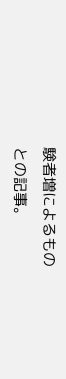験者増によるもの
との記事。